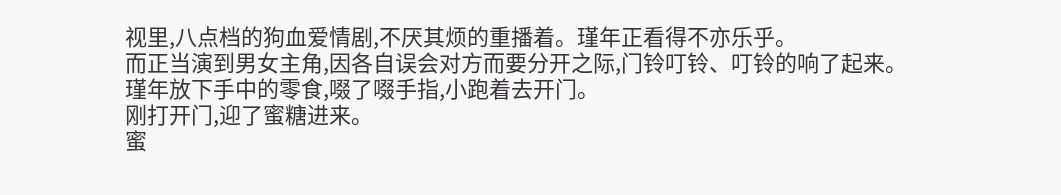视里,八点档的狗血爱情剧,不厌其烦的重播着。瑾年正看得不亦乐乎。
而正当演到男女主角,因各自误会对方而要分开之际,门铃叮铃、叮铃的响了起来。
瑾年放下手中的零食,啜了啜手指,小跑着去开门。
刚打开门,迎了蜜糖进来。
蜜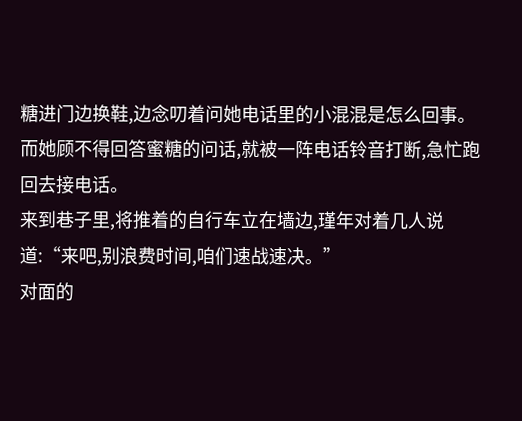糖进门边换鞋,边念叨着问她电话里的小混混是怎么回事。
而她顾不得回答蜜糖的问话,就被一阵电话铃音打断,急忙跑回去接电话。
来到巷子里,将推着的自行车立在墙边,瑾年对着几人说道:“来吧,别浪费时间,咱们速战速决。”
对面的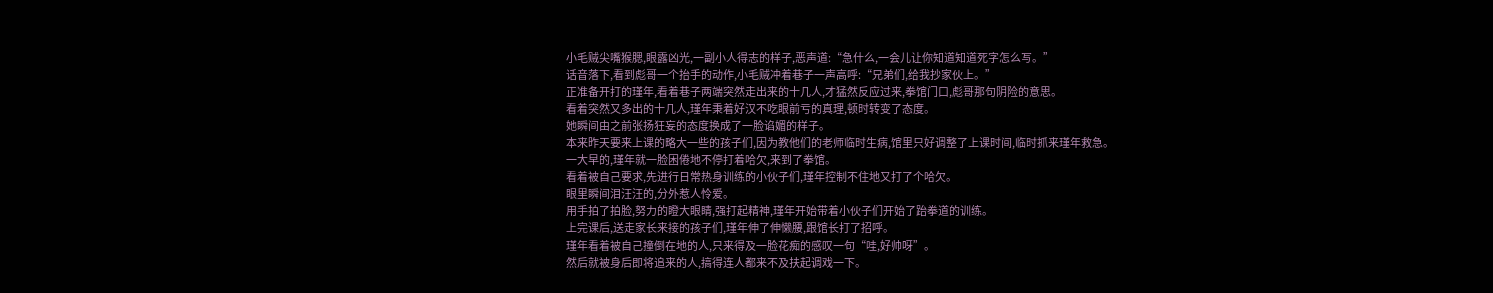小毛贼尖嘴猴腮,眼露凶光,一副小人得志的样子,恶声道:“急什么,一会儿让你知道知道死字怎么写。”
话音落下,看到彪哥一个抬手的动作,小毛贼冲着巷子一声高呼:“兄弟们,给我抄家伙上。”
正准备开打的瑾年,看着巷子两端突然走出来的十几人,才猛然反应过来,拳馆门口,彪哥那句阴险的意思。
看着突然又多出的十几人,瑾年秉着好汉不吃眼前亏的真理,顿时转变了态度。
她瞬间由之前张扬狂妄的态度换成了一脸谄媚的样子。
本来昨天要来上课的略大一些的孩子们,因为教他们的老师临时生病,馆里只好调整了上课时间,临时抓来瑾年救急。
一大早的,瑾年就一脸困倦地不停打着哈欠,来到了拳馆。
看着被自己要求,先进行日常热身训练的小伙子们,瑾年控制不住地又打了个哈欠。
眼里瞬间泪汪汪的,分外惹人怜爱。
用手拍了拍脸,努力的瞪大眼睛,强打起精神,瑾年开始带着小伙子们开始了跆拳道的训练。
上完课后,送走家长来接的孩子们,瑾年伸了伸懒腰,跟馆长打了招呼。
瑾年看着被自己撞倒在地的人,只来得及一脸花痴的感叹一句“哇,好帅呀”。
然后就被身后即将追来的人,搞得连人都来不及扶起调戏一下。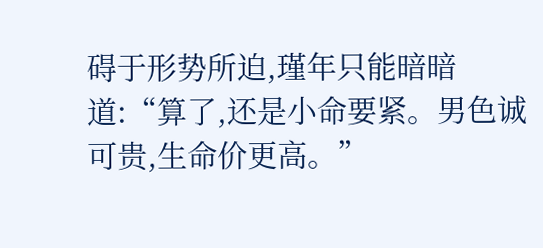碍于形势所迫,瑾年只能暗暗道:“算了,还是小命要紧。男色诚可贵,生命价更高。”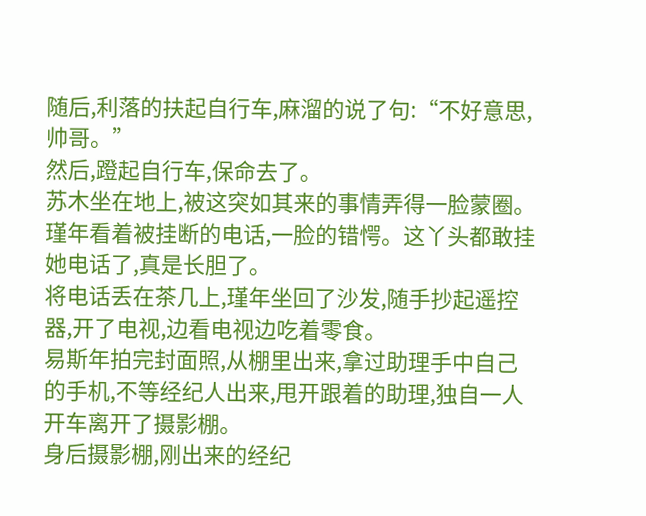随后,利落的扶起自行车,麻溜的说了句:“不好意思,帅哥。”
然后,蹬起自行车,保命去了。
苏木坐在地上,被这突如其来的事情弄得一脸蒙圈。
瑾年看着被挂断的电话,一脸的错愕。这丫头都敢挂她电话了,真是长胆了。
将电话丢在茶几上,瑾年坐回了沙发,随手抄起遥控器,开了电视,边看电视边吃着零食。
易斯年拍完封面照,从棚里出来,拿过助理手中自己的手机,不等经纪人出来,甩开跟着的助理,独自一人开车离开了摄影棚。
身后摄影棚,刚出来的经纪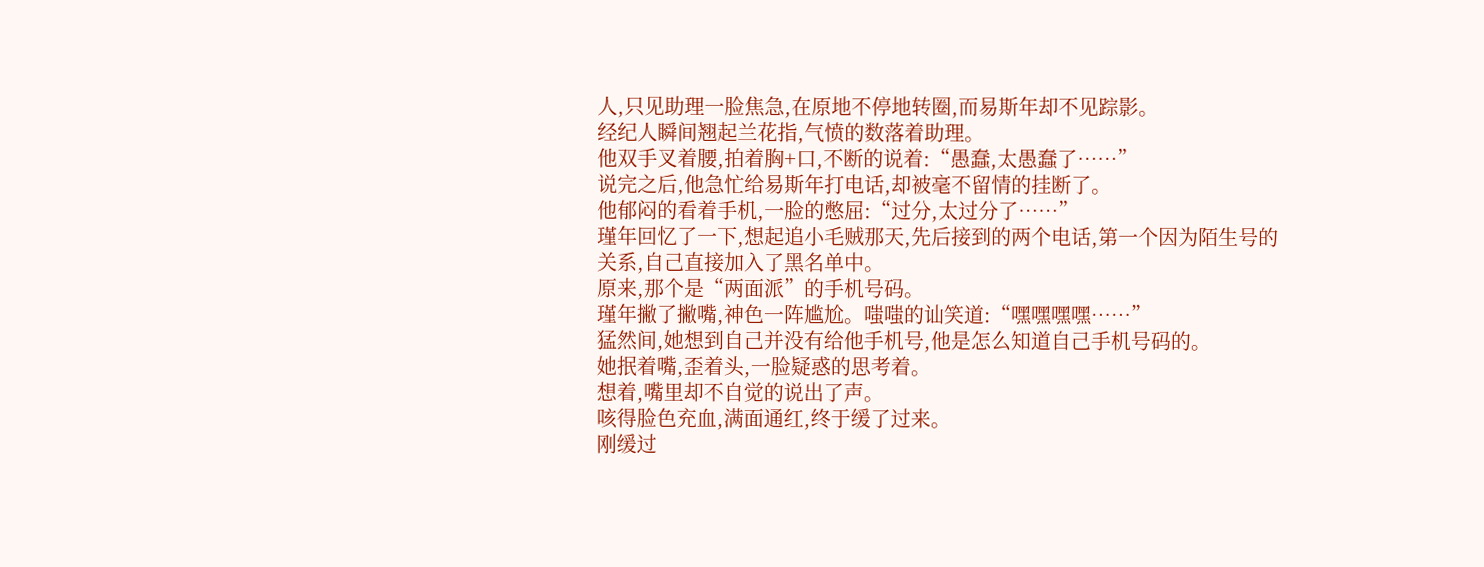人,只见助理一脸焦急,在原地不停地转圈,而易斯年却不见踪影。
经纪人瞬间翘起兰花指,气愤的数落着助理。
他双手叉着腰,拍着胸+口,不断的说着:“愚蠢,太愚蠢了……”
说完之后,他急忙给易斯年打电话,却被毫不留情的挂断了。
他郁闷的看着手机,一脸的憋屈:“过分,太过分了……”
瑾年回忆了一下,想起追小毛贼那天,先后接到的两个电话,第一个因为陌生号的关系,自己直接加入了黑名单中。
原来,那个是“两面派”的手机号码。
瑾年撇了撇嘴,神色一阵尴尬。嗤嗤的讪笑道:“嘿嘿嘿嘿……”
猛然间,她想到自己并没有给他手机号,他是怎么知道自己手机号码的。
她抿着嘴,歪着头,一脸疑惑的思考着。
想着,嘴里却不自觉的说出了声。
咳得脸色充血,满面通红,终于缓了过来。
刚缓过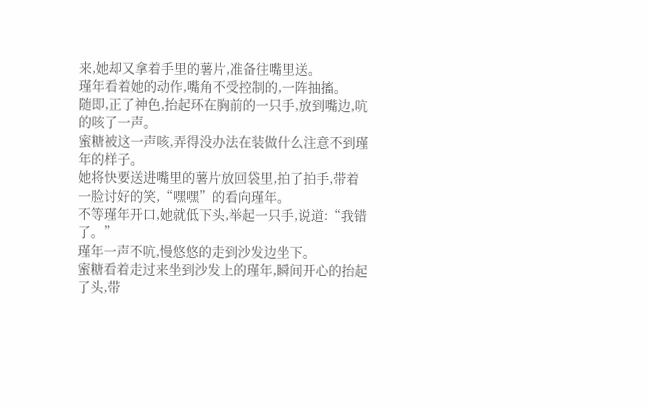来,她却又拿着手里的薯片,准备往嘴里送。
瑾年看着她的动作,嘴角不受控制的,一阵抽搐。
随即,正了神色,抬起环在胸前的一只手,放到嘴边,吭的咳了一声。
蜜糖被这一声咳,弄得没办法在装做什么注意不到瑾年的样子。
她将快要送进嘴里的薯片放回袋里,拍了拍手,带着一脸讨好的笑,“嘿嘿”的看向瑾年。
不等瑾年开口,她就低下头,举起一只手,说道:“我错了。”
瑾年一声不吭,慢悠悠的走到沙发边坐下。
蜜糖看着走过来坐到沙发上的瑾年,瞬间开心的抬起了头,带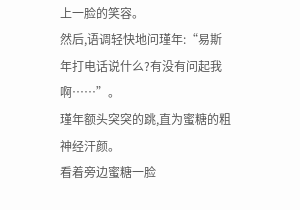上一脸的笑容。
然后,语调轻快地问瑾年:“易斯年打电话说什么?有没有问起我啊……”。
瑾年额头突突的跳,直为蜜糖的粗神经汗颜。
看着旁边蜜糖一脸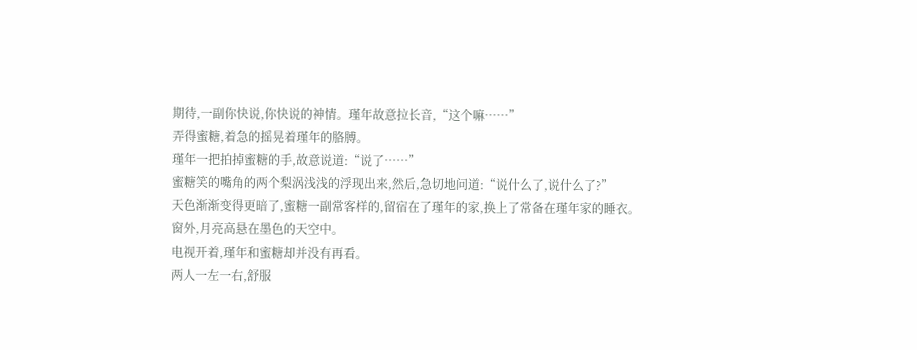期待,一副你快说,你快说的神情。瑾年故意拉长音,“这个嘛……”
弄得蜜糖,着急的摇晃着瑾年的胳膊。
瑾年一把拍掉蜜糖的手,故意说道:“说了……”
蜜糖笑的嘴角的两个梨涡浅浅的浮现出来,然后,急切地问道:“说什么了,说什么了?”
天色渐渐变得更暗了,蜜糖一副常客样的,留宿在了瑾年的家,换上了常备在瑾年家的睡衣。
窗外,月亮高悬在墨色的天空中。
电视开着,瑾年和蜜糖却并没有再看。
两人一左一右,舒服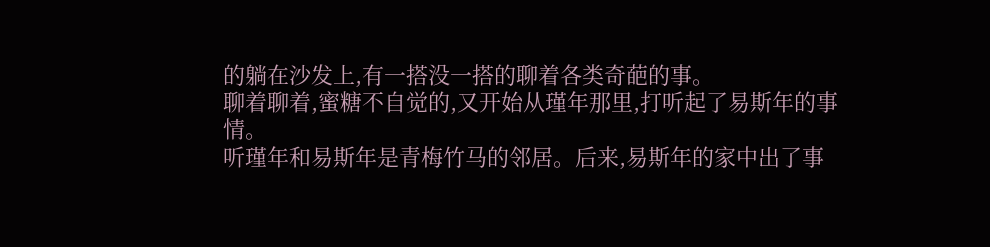的躺在沙发上,有一搭没一搭的聊着各类奇葩的事。
聊着聊着,蜜糖不自觉的,又开始从瑾年那里,打听起了易斯年的事情。
听瑾年和易斯年是青梅竹马的邻居。后来,易斯年的家中出了事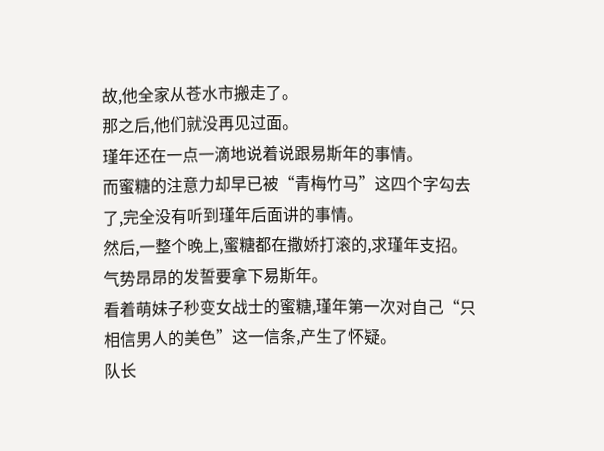故,他全家从苍水市搬走了。
那之后,他们就没再见过面。
瑾年还在一点一滴地说着说跟易斯年的事情。
而蜜糖的注意力却早已被“青梅竹马”这四个字勾去了,完全没有听到瑾年后面讲的事情。
然后,一整个晚上,蜜糖都在撒娇打滚的,求瑾年支招。气势昂昂的发誓要拿下易斯年。
看着萌妹子秒变女战士的蜜糖,瑾年第一次对自己“只相信男人的美色”这一信条,产生了怀疑。
队长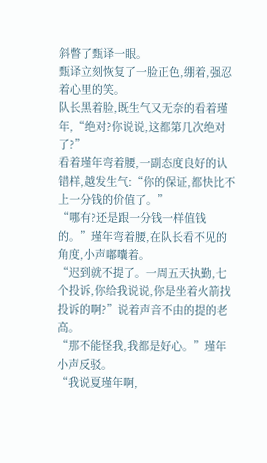斜瞥了甄译一眼。
甄译立刻恢复了一脸正色,绷着,强忍着心里的笑。
队长黑着脸,既生气又无奈的看着瑾年,“绝对?你说说,这都第几次绝对了?”
看着瑾年弯着腰,一副态度良好的认错样,越发生气:“你的保证,都快比不上一分钱的价值了。”
“哪有?还是跟一分钱一样值钱的。”瑾年弯着腰,在队长看不见的角度,小声嘟囔着。
“迟到就不提了。一周五天执勤,七个投诉,你给我说说,你是坐着火箭找投诉的啊?”说着声音不由的提的老高。
“那不能怪我,我都是好心。”瑾年小声反驳。
“我说夏瑾年啊,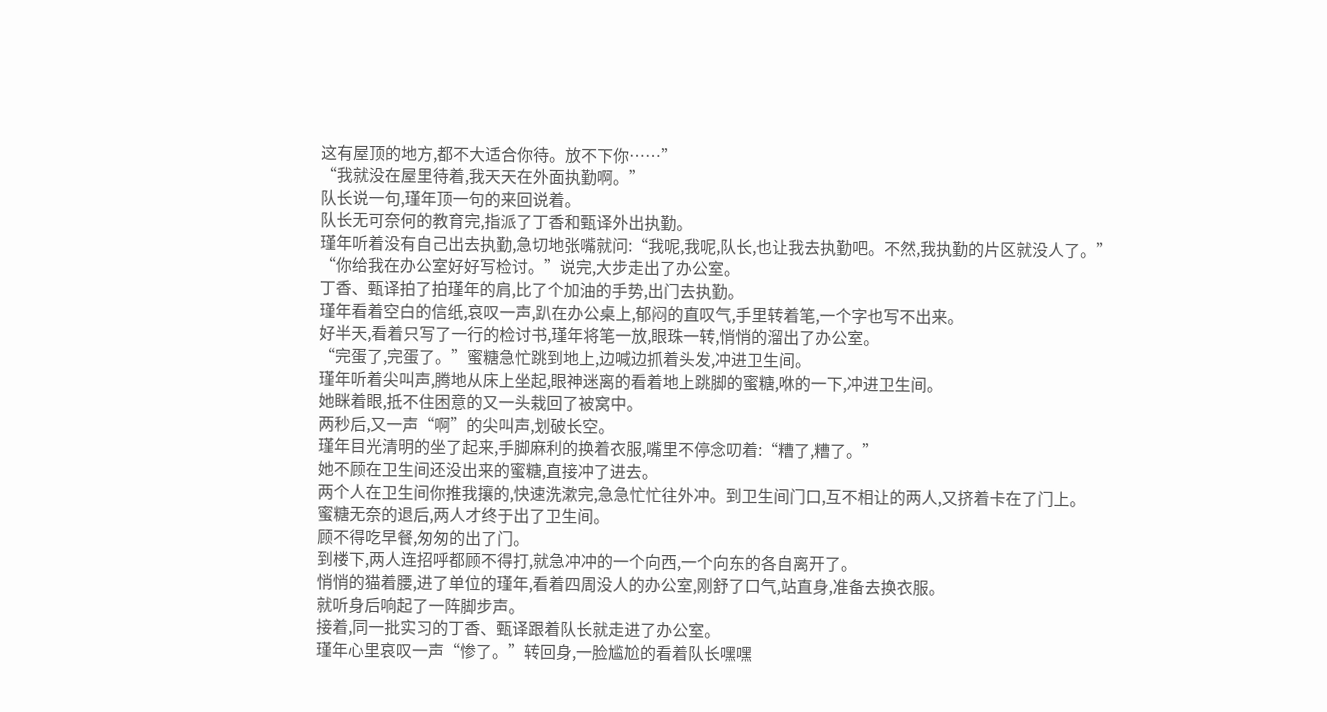这有屋顶的地方,都不大适合你待。放不下你……”
“我就没在屋里待着,我天天在外面执勤啊。”
队长说一句,瑾年顶一句的来回说着。
队长无可奈何的教育完,指派了丁香和甄译外出执勤。
瑾年听着没有自己出去执勤,急切地张嘴就问:“我呢,我呢,队长,也让我去执勤吧。不然,我执勤的片区就没人了。”
“你给我在办公室好好写检讨。”说完,大步走出了办公室。
丁香、甄译拍了拍瑾年的肩,比了个加油的手势,出门去执勤。
瑾年看着空白的信纸,哀叹一声,趴在办公桌上,郁闷的直叹气,手里转着笔,一个字也写不出来。
好半天,看着只写了一行的检讨书,瑾年将笔一放,眼珠一转,悄悄的溜出了办公室。
“完蛋了,完蛋了。”蜜糖急忙跳到地上,边喊边抓着头发,冲进卫生间。
瑾年听着尖叫声,腾地从床上坐起,眼神迷离的看着地上跳脚的蜜糖,咻的一下,冲进卫生间。
她眯着眼,抵不住困意的又一头栽回了被窝中。
两秒后,又一声“啊”的尖叫声,划破长空。
瑾年目光清明的坐了起来,手脚麻利的换着衣服,嘴里不停念叨着:“糟了,糟了。”
她不顾在卫生间还没出来的蜜糖,直接冲了进去。
两个人在卫生间你推我攘的,快速洗漱完,急急忙忙往外冲。到卫生间门口,互不相让的两人,又挤着卡在了门上。
蜜糖无奈的退后,两人才终于出了卫生间。
顾不得吃早餐,匆匆的出了门。
到楼下,两人连招呼都顾不得打,就急冲冲的一个向西,一个向东的各自离开了。
悄悄的猫着腰,进了单位的瑾年,看着四周没人的办公室,刚舒了口气,站直身,准备去换衣服。
就听身后响起了一阵脚步声。
接着,同一批实习的丁香、甄译跟着队长就走进了办公室。
瑾年心里哀叹一声“惨了。”转回身,一脸尴尬的看着队长嘿嘿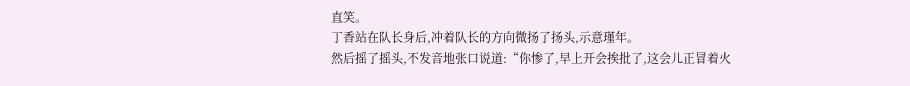直笑。
丁香站在队长身后,冲着队长的方向微扬了扬头,示意瑾年。
然后摇了摇头,不发音地张口说道:“你惨了,早上开会挨批了,这会儿正冒着火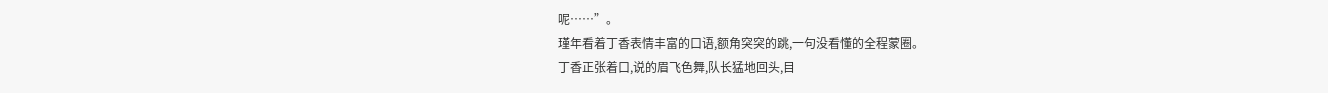呢……”。
瑾年看着丁香表情丰富的口语,额角突突的跳,一句没看懂的全程蒙圈。
丁香正张着口,说的眉飞色舞,队长猛地回头,目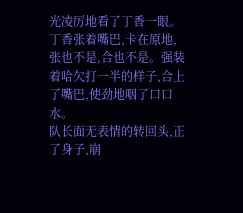光凌厉地看了丁香一眼。
丁香张着嘴巴,卡在原地,张也不是,合也不是。强装着哈欠打一半的样子,合上了嘴巴,使劲地咽了口口水。
队长面无表情的转回头,正了身子,崩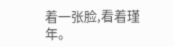着一张脸,看着瑾年。